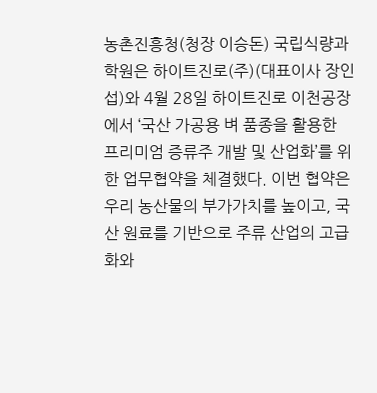농촌진흥청(청장 이승돈) 국립식량과학원은 하이트진로(주)(대표이사 장인섭)와 4월 28일 하이트진로 이천공장에서 ‘국산 가공용 벼 품종을 활용한 프리미엄 증류주 개발 및 산업화’를 위한 업무협약을 체결했다. 이번 협약은 우리 농산물의 부가가치를 높이고, 국산 원료를 기반으로 주류 산업의 고급화와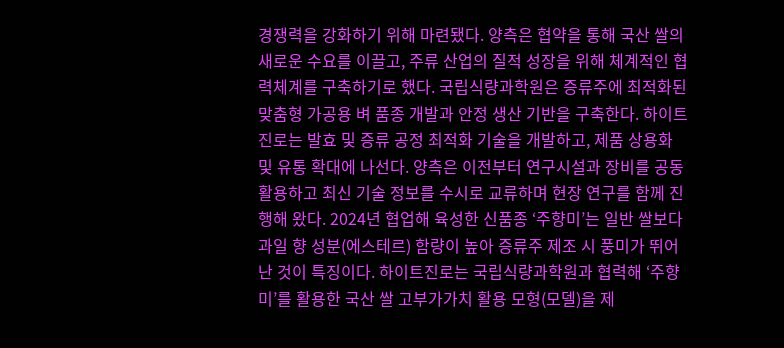경쟁력을 강화하기 위해 마련됐다. 양측은 협약을 통해 국산 쌀의 새로운 수요를 이끌고, 주류 산업의 질적 성장을 위해 체계적인 협력체계를 구축하기로 했다. 국립식량과학원은 증류주에 최적화된 맞춤형 가공용 벼 품종 개발과 안정 생산 기반을 구축한다. 하이트진로는 발효 및 증류 공정 최적화 기술을 개발하고, 제품 상용화 및 유통 확대에 나선다. 양측은 이전부터 연구시설과 장비를 공동 활용하고 최신 기술 정보를 수시로 교류하며 현장 연구를 함께 진행해 왔다. 2024년 협업해 육성한 신품종 ‘주향미’는 일반 쌀보다 과일 향 성분(에스테르) 함량이 높아 증류주 제조 시 풍미가 뛰어난 것이 특징이다. 하이트진로는 국립식량과학원과 협력해 ‘주향미’를 활용한 국산 쌀 고부가가치 활용 모형(모델)을 제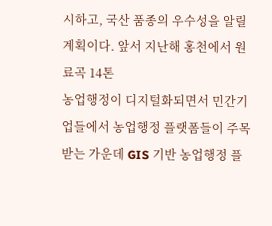시하고, 국산 품종의 우수성을 알릴 계획이다. 앞서 지난해 홍천에서 원료곡 14톤
농업행정이 디지털화되면서 민간기업들에서 농업행정 플랫폼들이 주목받는 가운데 GIS 기반 농업행정 플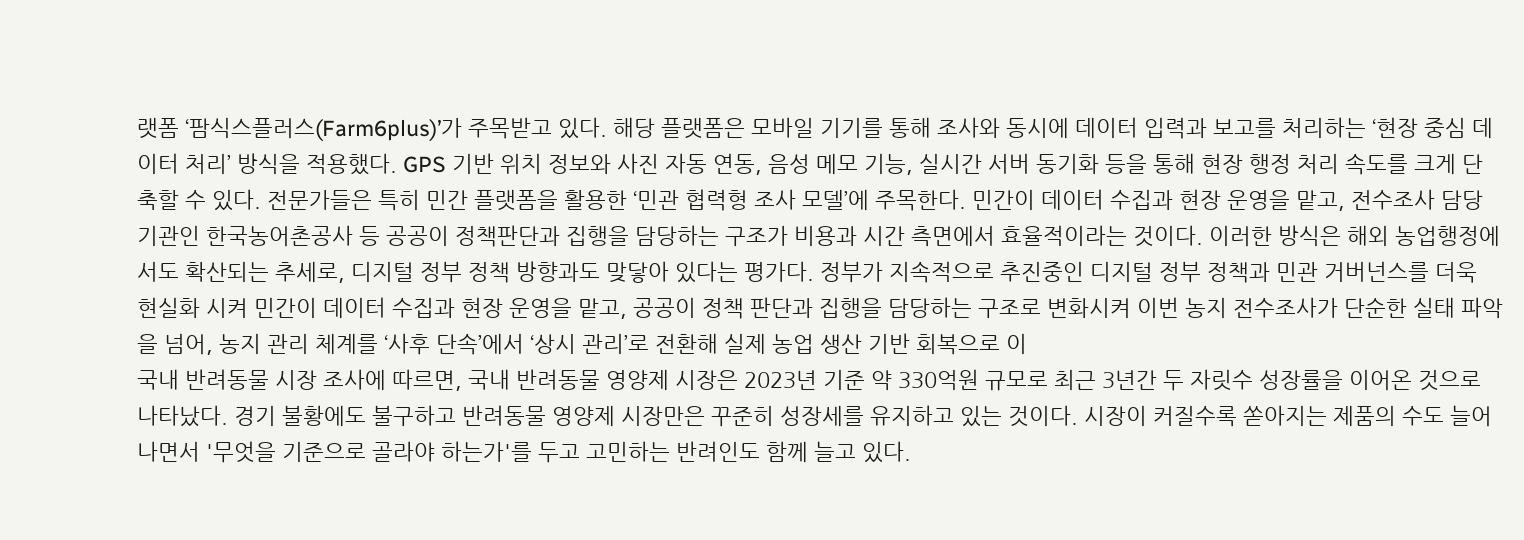랫폼 ‘팜식스플러스(Farm6plus)’가 주목받고 있다. 해당 플랫폼은 모바일 기기를 통해 조사와 동시에 데이터 입력과 보고를 처리하는 ‘현장 중심 데이터 처리’ 방식을 적용했다. GPS 기반 위치 정보와 사진 자동 연동, 음성 메모 기능, 실시간 서버 동기화 등을 통해 현장 행정 처리 속도를 크게 단축할 수 있다. 전문가들은 특히 민간 플랫폼을 활용한 ‘민관 협력형 조사 모델’에 주목한다. 민간이 데이터 수집과 현장 운영을 맡고, 전수조사 담당기관인 한국농어촌공사 등 공공이 정책판단과 집행을 담당하는 구조가 비용과 시간 측면에서 효율적이라는 것이다. 이러한 방식은 해외 농업행정에서도 확산되는 추세로, 디지털 정부 정책 방향과도 맞닿아 있다는 평가다. 정부가 지속적으로 추진중인 디지털 정부 정책과 민관 거버넌스를 더욱 현실화 시켜 민간이 데이터 수집과 현장 운영을 맡고, 공공이 정책 판단과 집행을 담당하는 구조로 변화시켜 이번 농지 전수조사가 단순한 실태 파악을 넘어, 농지 관리 체계를 ‘사후 단속’에서 ‘상시 관리’로 전환해 실제 농업 생산 기반 회복으로 이
국내 반려동물 시장 조사에 따르면, 국내 반려동물 영양제 시장은 2023년 기준 약 330억원 규모로 최근 3년간 두 자릿수 성장률을 이어온 것으로 나타났다. 경기 불황에도 불구하고 반려동물 영양제 시장만은 꾸준히 성장세를 유지하고 있는 것이다. 시장이 커질수록 쏟아지는 제품의 수도 늘어나면서 '무엇을 기준으로 골라야 하는가'를 두고 고민하는 반려인도 함께 늘고 있다.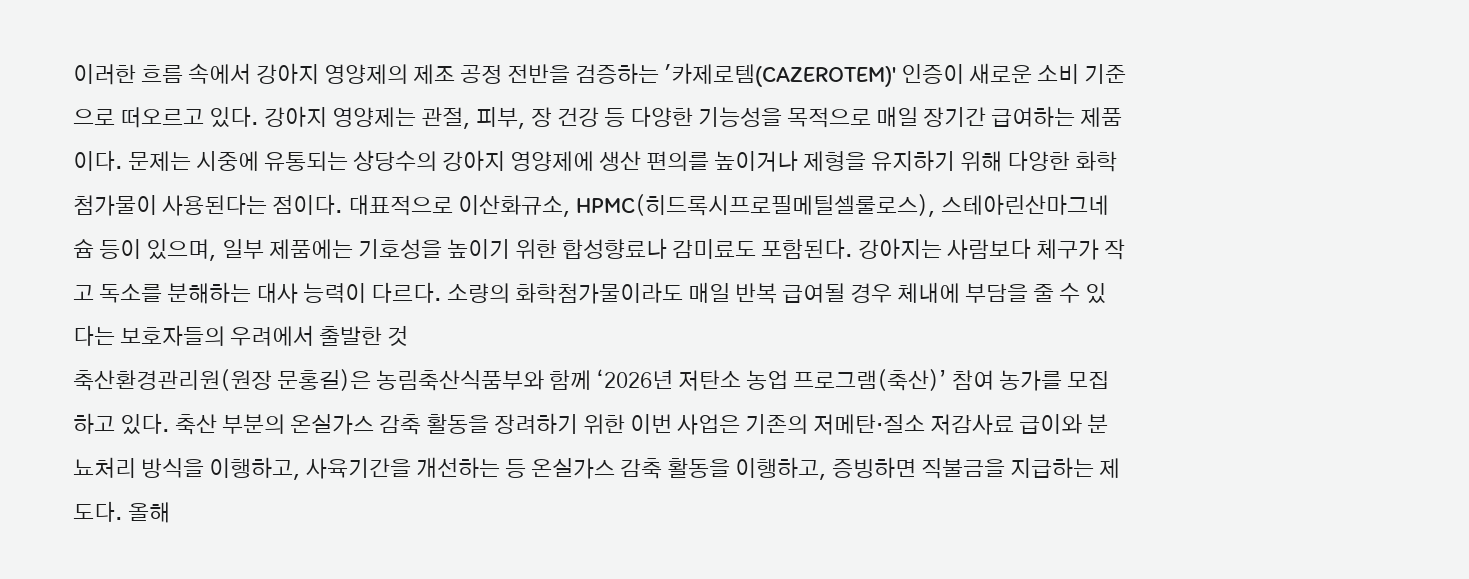이러한 흐름 속에서 강아지 영양제의 제조 공정 전반을 검증하는 '카제로템(CAZEROTEM)' 인증이 새로운 소비 기준으로 떠오르고 있다. 강아지 영양제는 관절, 피부, 장 건강 등 다양한 기능성을 목적으로 매일 장기간 급여하는 제품이다. 문제는 시중에 유통되는 상당수의 강아지 영양제에 생산 편의를 높이거나 제형을 유지하기 위해 다양한 화학첨가물이 사용된다는 점이다. 대표적으로 이산화규소, HPMC(히드록시프로필메틸셀룰로스), 스테아린산마그네슘 등이 있으며, 일부 제품에는 기호성을 높이기 위한 합성향료나 감미료도 포함된다. 강아지는 사람보다 체구가 작고 독소를 분해하는 대사 능력이 다르다. 소량의 화학첨가물이라도 매일 반복 급여될 경우 체내에 부담을 줄 수 있다는 보호자들의 우려에서 출발한 것
축산환경관리원(원장 문홍길)은 농림축산식품부와 함께 ‘2026년 저탄소 농업 프로그램(축산)’ 참여 농가를 모집하고 있다. 축산 부분의 온실가스 감축 활동을 장려하기 위한 이번 사업은 기존의 저메탄·질소 저감사료 급이와 분뇨처리 방식을 이행하고, 사육기간을 개선하는 등 온실가스 감축 활동을 이행하고, 증빙하면 직불금을 지급하는 제도다. 올해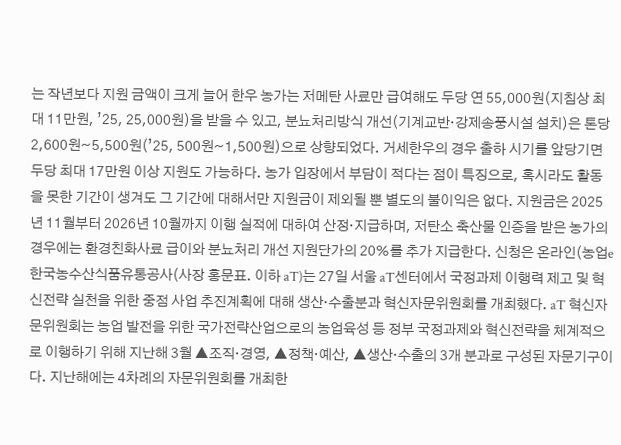는 작년보다 지원 금액이 크게 늘어 한우 농가는 저메탄 사료만 급여해도 두당 연 55,000원(지침상 최대 11만원, ’25, 25,000원)을 받을 수 있고, 분뇨처리방식 개선(기계교반·강제송풍시설 설치)은 톤당 2,600원~5,500원(’25, 500원~1,500원)으로 상향되었다. 거세한우의 경우 출하 시기를 앞당기면 두당 최대 17만원 이상 지원도 가능하다. 농가 입장에서 부담이 적다는 점이 특징으로, 혹시라도 활동을 못한 기간이 생겨도 그 기간에 대해서만 지원금이 제외될 뿐 별도의 불이익은 없다. 지원금은 2025년 11월부터 2026년 10월까지 이행 실적에 대하여 산정·지급하며, 저탄소 축산물 인증을 받은 농가의 경우에는 환경친화사료 급이와 분뇨처리 개선 지원단가의 20%를 추가 지급한다. 신청은 온라인(농업e
한국농수산식품유통공사(사장 홍문표. 이하 aT)는 27일 서울 aT센터에서 국정과제 이행력 제고 및 혁신전략 실천을 위한 중점 사업 추진계획에 대해 생산‧수출분과 혁신자문위원회를 개최했다. aT 혁신자문위원회는 농업 발전을 위한 국가전략산업으로의 농업육성 등 정부 국정과제와 혁신전략을 체계적으로 이행하기 위해 지난해 3월 ▲조직‧경영, ▲정책‧예산, ▲생산‧수출의 3개 분과로 구성된 자문기구이다. 지난해에는 4차례의 자문위원회를 개최한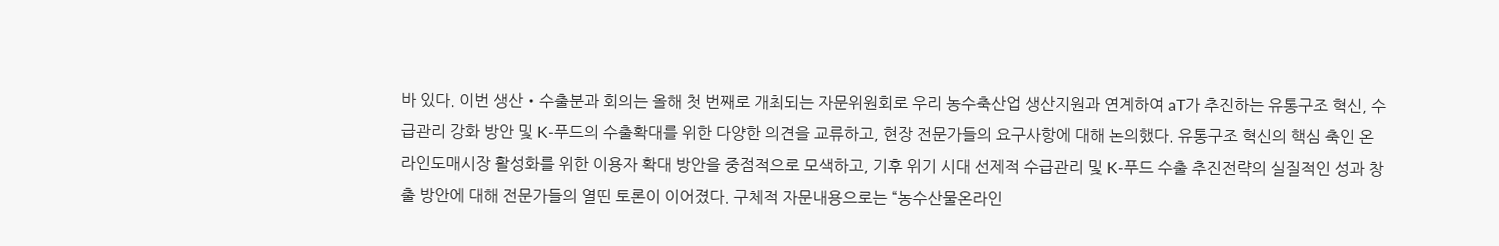바 있다. 이번 생산‧수출분과 회의는 올해 첫 번째로 개최되는 자문위원회로 우리 농수축산업 생산지원과 연계하여 aT가 추진하는 유통구조 혁신, 수급관리 강화 방안 및 K-푸드의 수출확대를 위한 다양한 의견을 교류하고, 현장 전문가들의 요구사항에 대해 논의했다. 유통구조 혁신의 핵심 축인 온라인도매시장 활성화를 위한 이용자 확대 방안을 중점적으로 모색하고, 기후 위기 시대 선제적 수급관리 및 K-푸드 수출 추진전략의 실질적인 성과 창출 방안에 대해 전문가들의 열띤 토론이 이어졌다. 구체적 자문내용으로는 “농수산물온라인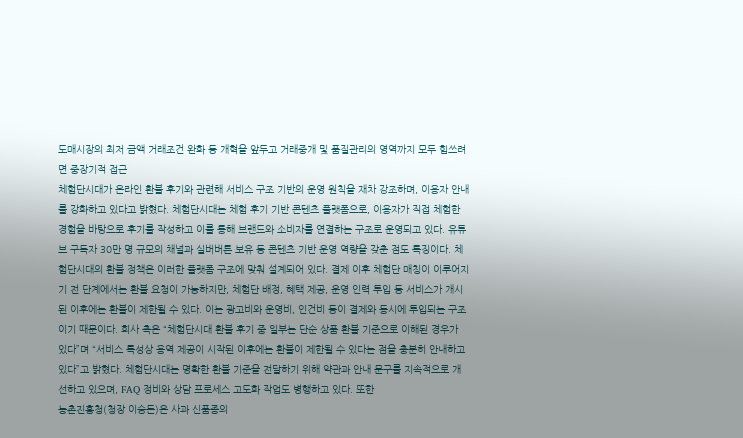도매시장의 최저 금액 거래조건 완화 등 개혁을 앞두고 거래중개 및 품질관리의 영역까지 모두 힘쓰려면 중장기적 접근
체험단시대가 온라인 환불 후기와 관련해 서비스 구조 기반의 운영 원칙을 재차 강조하며, 이용자 안내를 강화하고 있다고 밝혔다. 체험단시대는 체험 후기 기반 콘텐츠 플랫폼으로, 이용자가 직접 체험한 경험을 바탕으로 후기를 작성하고 이를 통해 브랜드와 소비자를 연결하는 구조로 운영되고 있다. 유튜브 구독자 30만 명 규모의 채널과 실버버튼 보유 등 콘텐츠 기반 운영 역량을 갖춘 점도 특징이다. 체험단시대의 환불 정책은 이러한 플랫폼 구조에 맞춰 설계되어 있다. 결제 이후 체험단 매칭이 이루어지기 전 단계에서는 환불 요청이 가능하지만, 체험단 배정, 혜택 제공, 운영 인력 투입 등 서비스가 개시된 이후에는 환불이 제한될 수 있다. 이는 광고비와 운영비, 인건비 등이 결제와 동시에 투입되는 구조이기 때문이다. 회사 측은 “체험단시대 환불 후기 중 일부는 단순 상품 환불 기준으로 이해된 경우가 있다”며 “서비스 특성상 용역 제공이 시작된 이후에는 환불이 제한될 수 있다는 점을 충분히 안내하고 있다”고 밝혔다. 체험단시대는 명확한 환불 기준을 전달하기 위해 약관과 안내 문구를 지속적으로 개선하고 있으며, FAQ 정비와 상담 프로세스 고도화 작업도 병행하고 있다. 또한
농촌진흥청(청장 이승돈)은 사과 신품종의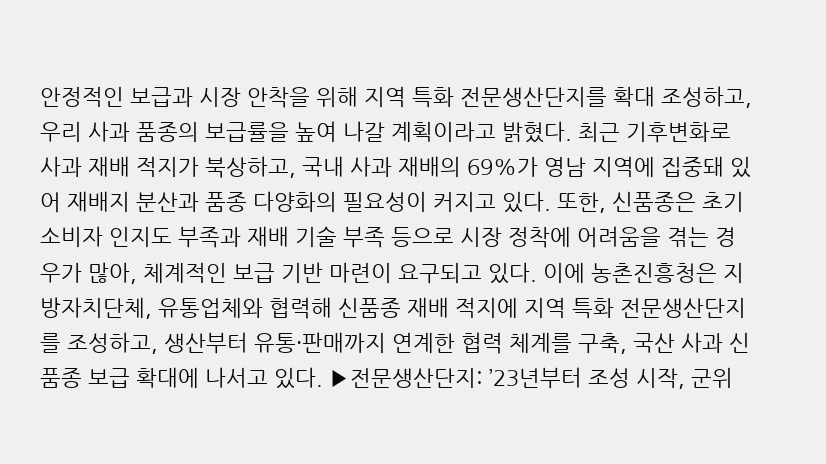안정적인 보급과 시장 안착을 위해 지역 특화 전문생산단지를 확대 조성하고, 우리 사과 품종의 보급률을 높여 나갈 계획이라고 밝혔다. 최근 기후변화로 사과 재배 적지가 북상하고, 국내 사과 재배의 69%가 영남 지역에 집중돼 있어 재배지 분산과 품종 다양화의 필요성이 커지고 있다. 또한, 신품종은 초기 소비자 인지도 부족과 재배 기술 부족 등으로 시장 정착에 어려움을 겪는 경우가 많아, 체계적인 보급 기반 마련이 요구되고 있다. 이에 농촌진흥청은 지방자치단체, 유통업체와 협력해 신품종 재배 적지에 지역 특화 전문생산단지를 조성하고, 생산부터 유통·판매까지 연계한 협력 체계를 구축, 국산 사과 신품종 보급 확대에 나서고 있다. ▶전문생산단지: ’23년부터 조성 시작, 군위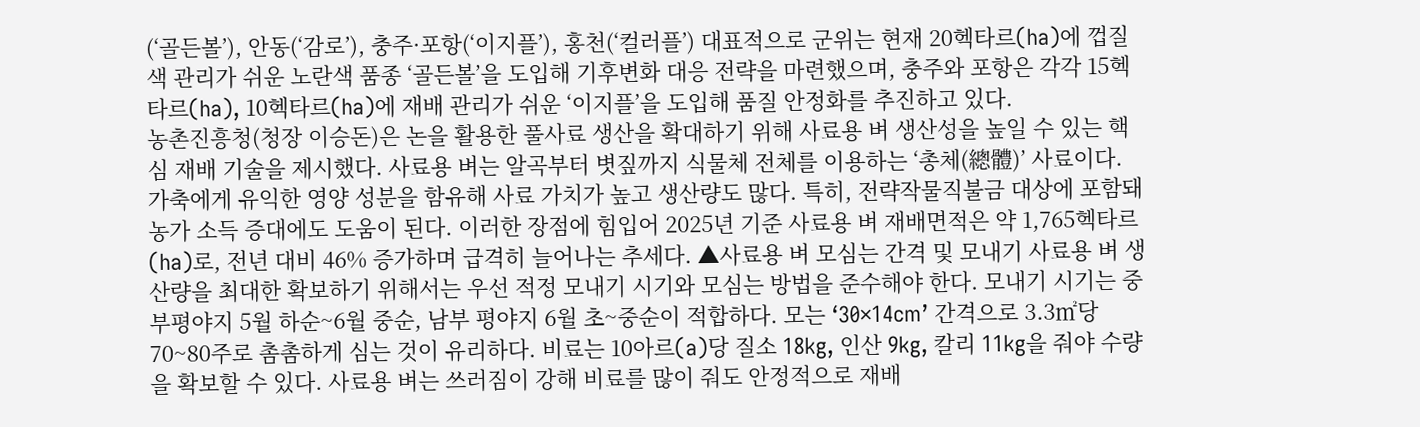(‘골든볼’), 안동(‘감로’), 충주·포항(‘이지플’), 홍천(‘컬러플’) 대표적으로 군위는 현재 20헥타르(ha)에 껍질 색 관리가 쉬운 노란색 품종 ‘골든볼’을 도입해 기후변화 대응 전략을 마련했으며, 충주와 포항은 각각 15헥타르(ha), 10헥타르(ha)에 재배 관리가 쉬운 ‘이지플’을 도입해 품질 안정화를 추진하고 있다.
농촌진흥청(청장 이승돈)은 논을 활용한 풀사료 생산을 확대하기 위해 사료용 벼 생산성을 높일 수 있는 핵심 재배 기술을 제시했다. 사료용 벼는 알곡부터 볏짚까지 식물체 전체를 이용하는 ‘총체(總體)’ 사료이다. 가축에게 유익한 영양 성분을 함유해 사료 가치가 높고 생산량도 많다. 특히, 전략작물직불금 대상에 포함돼 농가 소득 증대에도 도움이 된다. 이러한 장점에 힘입어 2025년 기준 사료용 벼 재배면적은 약 1,765헥타르(ha)로, 전년 대비 46% 증가하며 급격히 늘어나는 추세다. ▲사료용 벼 모심는 간격 및 모내기 사료용 벼 생산량을 최대한 확보하기 위해서는 우선 적정 모내기 시기와 모심는 방법을 준수해야 한다. 모내기 시기는 중부평야지 5월 하순~6월 중순, 남부 평야지 6월 초~중순이 적합하다. 모는 ‘30×14cm’ 간격으로 3.3㎡당 70~80주로 촘촘하게 심는 것이 유리하다. 비료는 10아르(a)당 질소 18kg, 인산 9kg, 칼리 11kg을 줘야 수량을 확보할 수 있다. 사료용 벼는 쓰러짐이 강해 비료를 많이 줘도 안정적으로 재배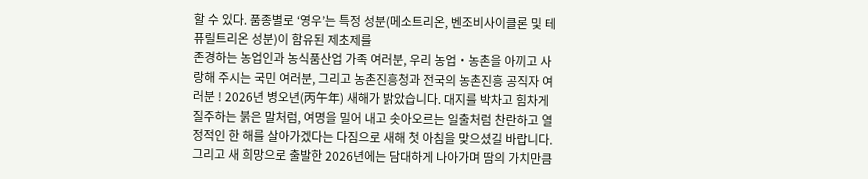할 수 있다. 품종별로 ‘영우’는 특정 성분(메소트리온, 벤조비사이클론 및 테퓨릴트리온 성분)이 함유된 제초제를
존경하는 농업인과 농식품산업 가족 여러분, 우리 농업‧농촌을 아끼고 사랑해 주시는 국민 여러분, 그리고 농촌진흥청과 전국의 농촌진흥 공직자 여러분 ! 2026년 병오년(丙午年) 새해가 밝았습니다. 대지를 박차고 힘차게 질주하는 붉은 말처럼, 여명을 밀어 내고 솟아오르는 일출처럼 찬란하고 열정적인 한 해를 살아가겠다는 다짐으로 새해 첫 아침을 맞으셨길 바랍니다. 그리고 새 희망으로 출발한 2026년에는 담대하게 나아가며 땀의 가치만큼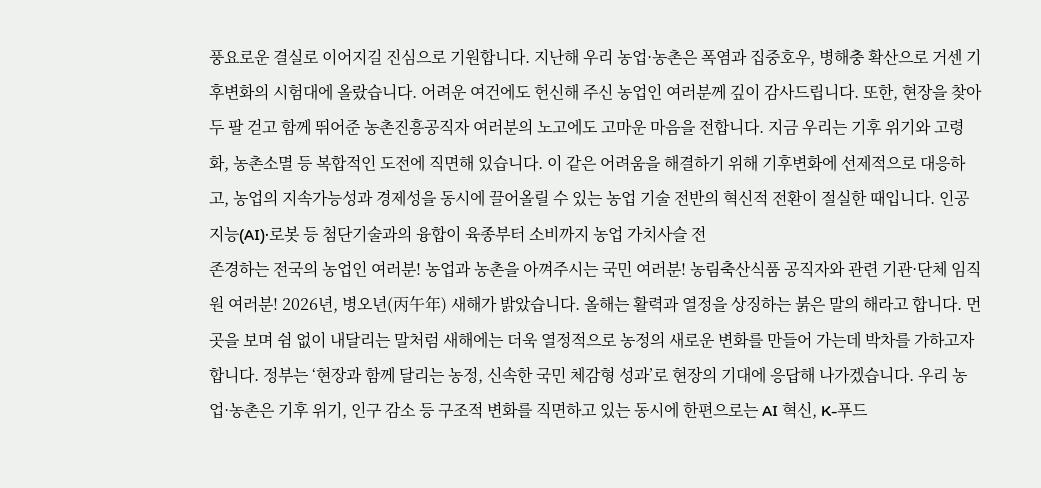풍요로운 결실로 이어지길 진심으로 기원합니다. 지난해 우리 농업·농촌은 폭염과 집중호우, 병해충 확산으로 거센 기후변화의 시험대에 올랐습니다. 어려운 여건에도 헌신해 주신 농업인 여러분께 깊이 감사드립니다. 또한, 현장을 찾아 두 팔 걷고 함께 뛰어준 농촌진흥공직자 여러분의 노고에도 고마운 마음을 전합니다. 지금 우리는 기후 위기와 고령화, 농촌소멸 등 복합적인 도전에 직면해 있습니다. 이 같은 어려움을 해결하기 위해 기후변화에 선제적으로 대응하고, 농업의 지속가능성과 경제성을 동시에 끌어올릴 수 있는 농업 기술 전반의 혁신적 전환이 절실한 때입니다. 인공지능(AI)·로봇 등 첨단기술과의 융합이 육종부터 소비까지 농업 가치사슬 전
존경하는 전국의 농업인 여러분! 농업과 농촌을 아껴주시는 국민 여러분! 농림축산식품 공직자와 관련 기관·단체 임직원 여러분! 2026년, 병오년(丙午年) 새해가 밝았습니다. 올해는 활력과 열정을 상징하는 붉은 말의 해라고 합니다. 먼 곳을 보며 쉼 없이 내달리는 말처럼 새해에는 더욱 열정적으로 농정의 새로운 변화를 만들어 가는데 박차를 가하고자 합니다. 정부는 ‘현장과 함께 달리는 농정, 신속한 국민 체감형 성과’로 현장의 기대에 응답해 나가겠습니다. 우리 농업·농촌은 기후 위기, 인구 감소 등 구조적 변화를 직면하고 있는 동시에 한편으로는 AI 혁신, K-푸드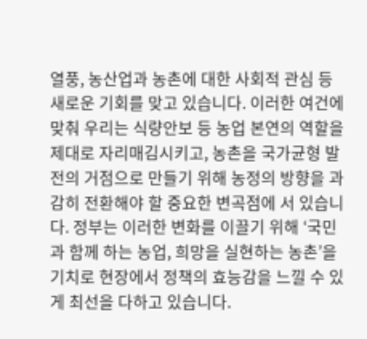열풍, 농산업과 농촌에 대한 사회적 관심 등 새로운 기회를 맞고 있습니다. 이러한 여건에 맞춰 우리는 식량안보 등 농업 본연의 역할을 제대로 자리매김시키고, 농촌을 국가균형 발전의 거점으로 만들기 위해 농정의 방향을 과감히 전환해야 할 중요한 변곡점에 서 있습니다. 정부는 이러한 변화를 이끌기 위해 ‘국민과 함께 하는 농업, 희망을 실현하는 농촌’을 기치로 현장에서 정책의 효능감을 느낄 수 있게 최선을 다하고 있습니다.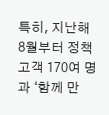특히, 지난해 8월부터 정책고객 170여 명과 ‘함께 만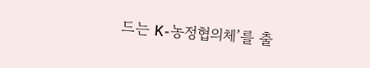드는 K-농정협의체’를 출